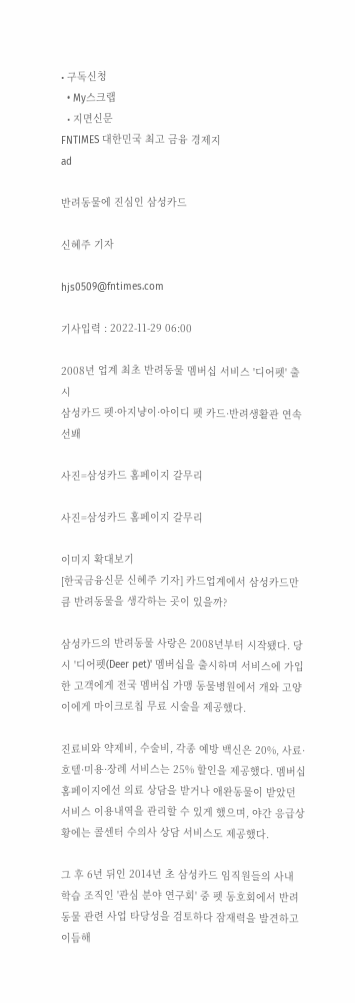• 구독신청
  • My스크랩
  • 지면신문
FNTIMES 대한민국 최고 금융 경제지
ad

반려동물에 진심인 삼성카드

신혜주 기자

hjs0509@fntimes.com

기사입력 : 2022-11-29 06:00

2008년 업계 최초 반려동물 멤버십 서비스 '디어펫' 출시
삼성카드 펫·아지냥이·아이디 펫 카드·반려생활관 연속 선봬

사진=삼성카드 홈페이지 갈무리

사진=삼성카드 홈페이지 갈무리

이미지 확대보기
[한국금융신문 신혜주 기자] 카드업계에서 삼성카드만큼 반려동물을 생각하는 곳이 있을까?

삼성카드의 반려동물 사랑은 2008년부터 시작됐다. 당시 '디어펫(Deer pet)' 멤버십을 출시하며 서비스에 가입한 고객에게 전국 멤버십 가맹 동물병원에서 개와 고양이에게 마이크로칩 무료 시술을 제공했다.

진료비와 약제비, 수술비, 각종 예방 백신은 20%, 사료·호텔·미용·장례 서비스는 25% 할인을 제공했다. 멤버십 홈페이지에선 의료 상담을 받거나 애완동물이 받았던 서비스 이용내역을 관리할 수 있게 했으며, 야간 응급상황에는 콜센터 수의사 상담 서비스도 제공했다.

그 후 6년 뒤인 2014년 초 삼성카드 임직원들의 사내 학습 조직인 '관심 분야 연구회' 중 펫 동호회에서 반려동물 관련 사업 타당성을 검토하다 잠재력을 발견하고 이듬해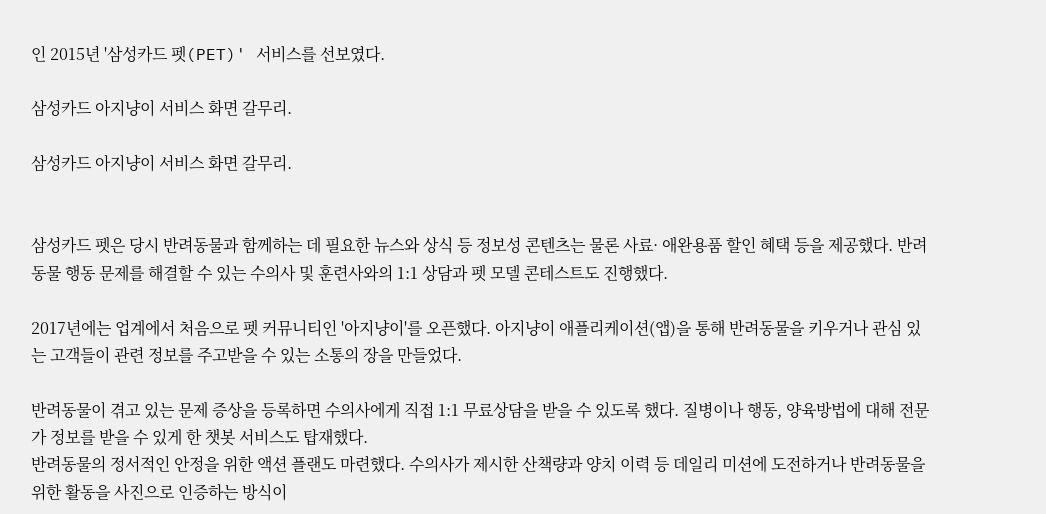인 2015년 '삼성카드 펫(PET)' 서비스를 선보였다.

삼성카드 아지냥이 서비스 화면 갈무리.

삼성카드 아지냥이 서비스 화면 갈무리.


삼성카드 펫은 당시 반려동물과 함께하는 데 필요한 뉴스와 상식 등 정보성 콘텐츠는 물론 사료· 애완용품 할인 혜택 등을 제공했다. 반려동물 행동 문제를 해결할 수 있는 수의사 및 훈련사와의 1:1 상담과 펫 모델 콘테스트도 진행했다.

2017년에는 업계에서 처음으로 펫 커뮤니티인 '아지냥이'를 오픈했다. 아지냥이 애플리케이션(앱)을 통해 반려동물을 키우거나 관심 있는 고객들이 관련 정보를 주고받을 수 있는 소통의 장을 만들었다.

반려동물이 겪고 있는 문제 증상을 등록하면 수의사에게 직접 1:1 무료상담을 받을 수 있도록 했다. 질병이나 행동, 양육방법에 대해 전문가 정보를 받을 수 있게 한 챗봇 서비스도 탑재했다.
반려동물의 정서적인 안정을 위한 액션 플랜도 마련했다. 수의사가 제시한 산책량과 양치 이력 등 데일리 미션에 도전하거나 반려동물을 위한 활동을 사진으로 인증하는 방식이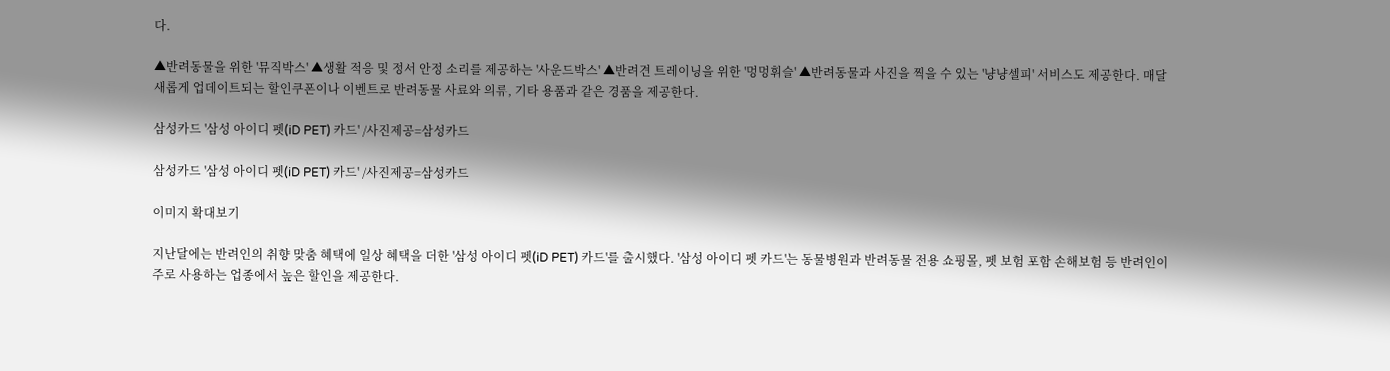다.

▲반려동물을 위한 '뮤직박스' ▲생활 적응 및 정서 안정 소리를 제공하는 '사운드박스' ▲반려견 트레이닝을 위한 '멍멍휘슬' ▲반려동물과 사진을 찍을 수 있는 '냥냥셀피' 서비스도 제공한다. 매달 새롭게 업데이트되는 할인쿠폰이나 이벤트로 반려동물 사료와 의류, 기타 용품과 같은 경품을 제공한다.

삼성카드 '삼성 아이디 펫(iD PET) 카드' /사진제공=삼성카드

삼성카드 '삼성 아이디 펫(iD PET) 카드' /사진제공=삼성카드

이미지 확대보기

지난달에는 반려인의 취향 맞춤 혜택에 일상 혜택을 더한 '삼성 아이디 펫(iD PET) 카드'를 출시했다. '삼성 아이디 펫 카드'는 동물병원과 반려동물 전용 쇼핑몰, 펫 보험 포함 손해보험 등 반려인이 주로 사용하는 업종에서 높은 할인을 제공한다.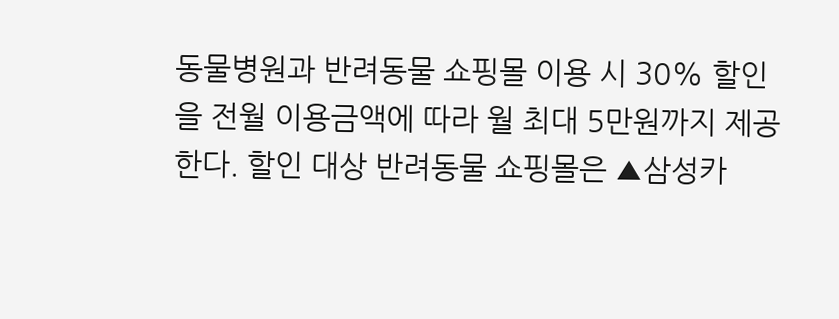동물병원과 반려동물 쇼핑몰 이용 시 30% 할인을 전월 이용금액에 따라 월 최대 5만원까지 제공한다. 할인 대상 반려동물 쇼핑몰은 ▲삼성카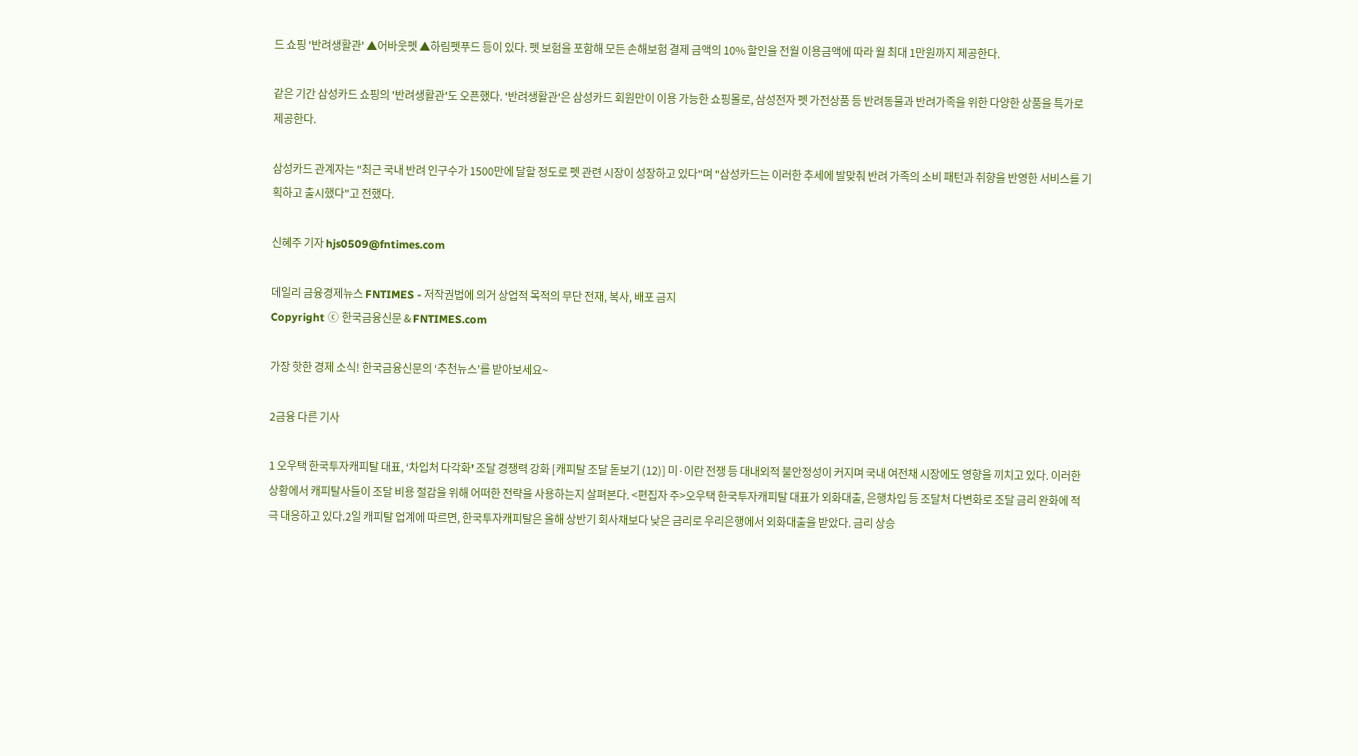드 쇼핑 '반려생활관' ▲어바웃펫 ▲하림펫푸드 등이 있다. 펫 보험을 포함해 모든 손해보험 결제 금액의 10% 할인을 전월 이용금액에 따라 월 최대 1만원까지 제공한다.

같은 기간 삼성카드 쇼핑의 '반려생활관'도 오픈했다. '반려생활관'은 삼성카드 회원만이 이용 가능한 쇼핑몰로, 삼성전자 펫 가전상품 등 반려동물과 반려가족을 위한 다양한 상품을 특가로 제공한다.

삼성카드 관계자는 "최근 국내 반려 인구수가 1500만에 달할 정도로 펫 관련 시장이 성장하고 있다"며 "삼성카드는 이러한 추세에 발맞춰 반려 가족의 소비 패턴과 취향을 반영한 서비스를 기획하고 출시했다"고 전했다.

신혜주 기자 hjs0509@fntimes.com

데일리 금융경제뉴스 FNTIMES - 저작권법에 의거 상업적 목적의 무단 전재, 복사, 배포 금지
Copyright ⓒ 한국금융신문 & FNTIMES.com

가장 핫한 경제 소식! 한국금융신문의 ‘추천뉴스’를 받아보세요~

2금융 다른 기사

1 오우택 한국투자캐피탈 대표, ‘차입처 다각화ʼ 조달 경쟁력 강화 [캐피탈 조달 돋보기 (12)] 미·이란 전쟁 등 대내외적 불안정성이 커지며 국내 여전채 시장에도 영향을 끼치고 있다. 이러한 상황에서 캐피탈사들이 조달 비용 절감을 위해 어떠한 전략을 사용하는지 살펴본다. <편집자 주>오우택 한국투자캐피탈 대표가 외화대출, 은행차입 등 조달처 다변화로 조달 금리 완화에 적극 대응하고 있다.2일 캐피탈 업계에 따르면, 한국투자캐피탈은 올해 상반기 회사채보다 낮은 금리로 우리은행에서 외화대출을 받았다. 금리 상승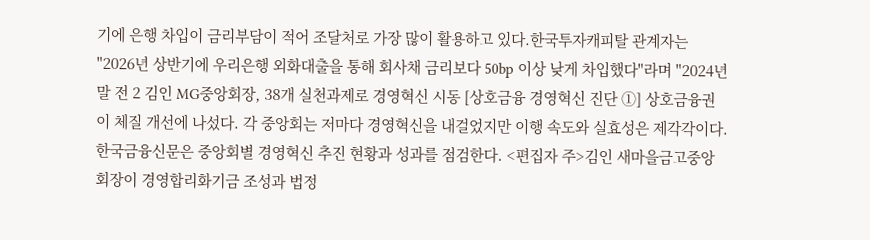기에 은행 차입이 금리부담이 적어 조달처로 가장 많이 활용하고 있다.한국투자캐피탈 관계자는 "2026년 상반기에 우리은행 외화대출을 통해 회사채 금리보다 50bp 이상 낮게 차입했다"라며 "2024년말 전 2 김인 MG중앙회장, 38개 실천과제로 경영혁신 시동 [상호금융 경영혁신 진단 ①] 상호금융권이 체질 개선에 나섰다. 각 중앙회는 저마다 경영혁신을 내걸었지만 이행 속도와 실효성은 제각각이다. 한국금융신문은 중앙회별 경영혁신 추진 현황과 성과를 점검한다. <편집자 주>김인 새마을금고중앙회장이 경영합리화기금 조성과 법정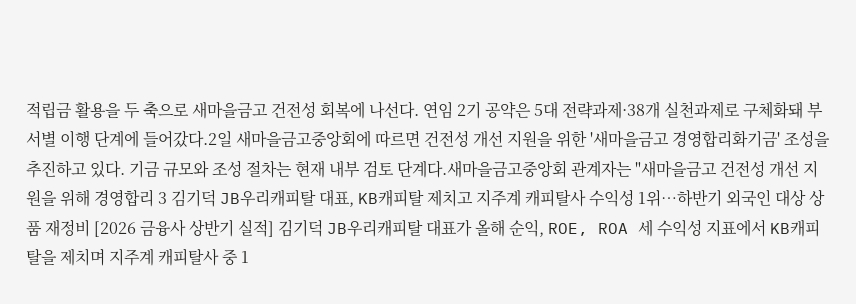적립금 활용을 두 축으로 새마을금고 건전성 회복에 나선다. 연임 2기 공약은 5대 전략과제·38개 실천과제로 구체화돼 부서별 이행 단계에 들어갔다.2일 새마을금고중앙회에 따르면 건전성 개선 지원을 위한 '새마을금고 경영합리화기금' 조성을 추진하고 있다. 기금 규모와 조성 절차는 현재 내부 검토 단계다.새마을금고중앙회 관계자는 "새마을금고 건전성 개선 지원을 위해 경영합리 3 김기덕 JB우리캐피탈 대표, KB캐피탈 제치고 지주계 캐피탈사 수익성 1위…하반기 외국인 대상 상품 재정비 [2026 금융사 상반기 실적] 김기덕 JB우리캐피탈 대표가 올해 순익, ROE, ROA 세 수익성 지표에서 KB캐피탈을 제치며 지주계 캐피탈사 중 1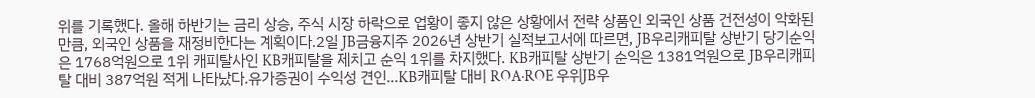위를 기록했다. 올해 하반기는 금리 상승, 주식 시장 하락으로 업황이 좋지 않은 상황에서 전략 상품인 외국인 상품 건전성이 악화된 만큼, 외국인 상품을 재정비한다는 계획이다.2일 JB금융지주 2026년 상반기 실적보고서에 따르면, JB우리캐피탈 상반기 당기순익은 1768억원으로 1위 캐피탈사인 KB캐피탈을 제치고 순익 1위를 차지했다. KB캐피탈 상반기 순익은 1381억원으로 JB우리캐피탈 대비 387억원 적게 나타났다.유가증권이 수익성 견인…KB캐피탈 대비 ROA·ROE 우위JB우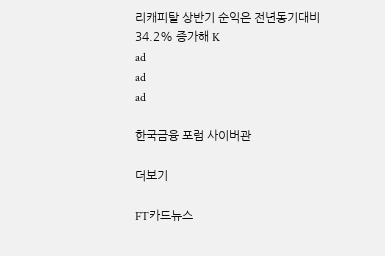리캐피탈 상반기 순익은 전년동기대비 34.2% 증가해 K
ad
ad
ad

한국금융 포럼 사이버관

더보기

FT카드뉴스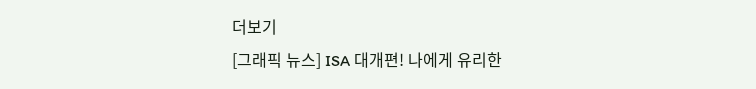더보기
[그래픽 뉴스] ISA 대개편! 나에게 유리한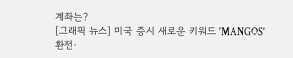계좌는?
[그래픽 뉴스] 미국 증시 새로운 키워드 'MANGOS'
환전·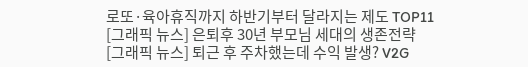로또·육아휴직까지 하반기부터 달라지는 제도 TOP11
[그래픽 뉴스] 은퇴후 30년 부모님 세대의 생존전략
[그래픽 뉴스] 퇴근 후 주차했는데 수익 발생? V2G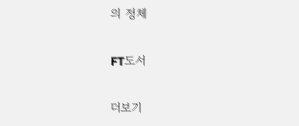의 정체

FT도서

더보기